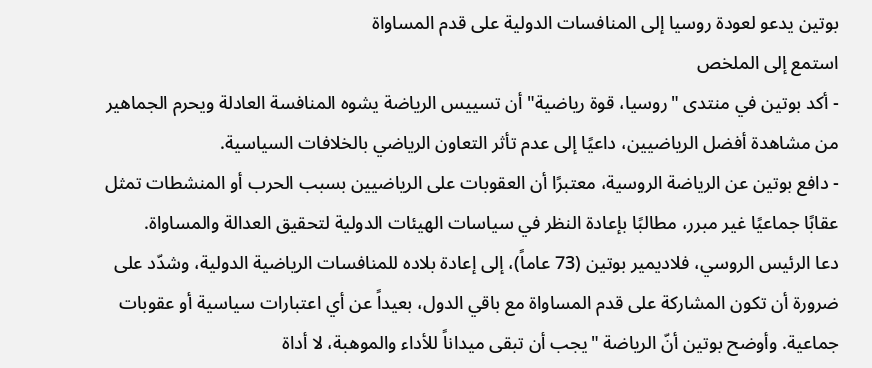بوتين يدعو لعودة روسيا إلى المنافسات الدولية على قدم المساواة
استمع إلى الملخص
- أكد بوتين في منتدى "روسيا، قوة رياضية" أن تسييس الرياضة يشوه المنافسة العادلة ويحرم الجماهير من مشاهدة أفضل الرياضيين، داعيًا إلى عدم تأثر التعاون الرياضي بالخلافات السياسية.
- دافع بوتين عن الرياضة الروسية، معتبرًا أن العقوبات على الرياضيين بسبب الحرب أو المنشطات تمثل عقابًا جماعيًا غير مبرر، مطالبًا بإعادة النظر في سياسات الهيئات الدولية لتحقيق العدالة والمساواة.
دعا الرئيس الروسي، فلاديمير بوتين (73 عاماً)، إلى إعادة بلاده للمنافسات الرياضية الدولية، وشدّد على ضرورة أن تكون المشاركة على قدم المساواة مع باقي الدول، بعيداً عن أي اعتبارات سياسية أو عقوبات جماعية. وأوضح بوتين أنّ الرياضة "يجب أن تبقى ميداناً للأداء والموهبة، لا أداة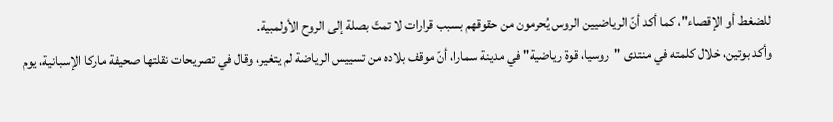للضغط أو الإقصاء"، كما أكد أنّ الرياضيين الروس يُحرمون من حقوقهم بسبب قرارات لا تمتّ بصلة إلى الروح الأولمبية.
وأكد بوتين، خلال كلمته في منتدى "روسيا، قوة رياضية" في مدينة سمارا، أنّ موقف بلاده من تسييس الرياضة لم يتغير، وقال في تصريحات نقلتها صحيفة ماركا الإسبانية، يوم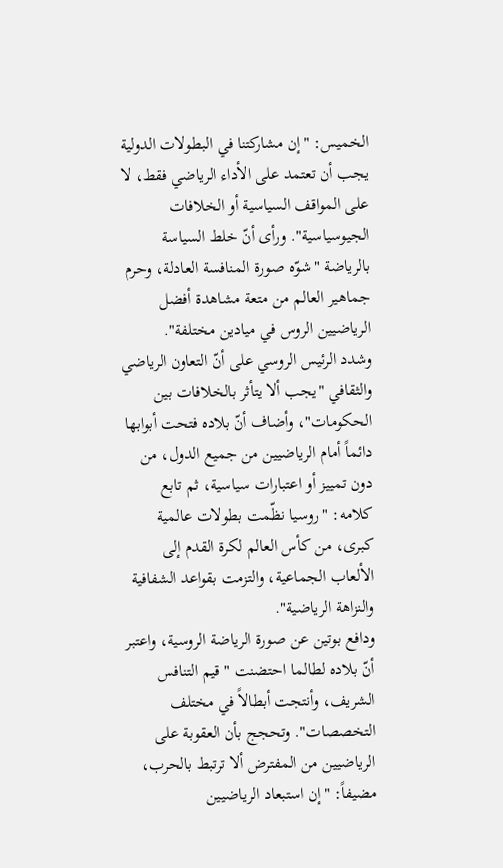الخميس: "إن مشاركتنا في البطولات الدولية يجب أن تعتمد على الأداء الرياضي فقط، لا على المواقف السياسية أو الخلافات الجيوسياسية". ورأى أنّ خلط السياسة بالرياضة "شوّه صورة المنافسة العادلة، وحرم جماهير العالم من متعة مشاهدة أفضل الرياضيين الروس في ميادين مختلفة".
وشدد الرئيس الروسي على أنّ التعاون الرياضي والثقافي "يجب ألا يتأثر بالخلافات بين الحكومات"، وأضاف أنّ بلاده فتحت أبوابها دائماً أمام الرياضيين من جميع الدول، من دون تمييز أو اعتبارات سياسية، ثم تابع كلامه: "روسيا نظّمت بطولات عالمية كبرى، من كأس العالم لكرة القدم إلى الألعاب الجماعية، والتزمت بقواعد الشفافية والنزاهة الرياضية".
ودافع بوتين عن صورة الرياضة الروسية، واعتبر أنّ بلاده لطالما احتضنت "قيم التنافس الشريف، وأنتجت أبطالاً في مختلف التخصصات". وتحجج بأن العقوبة على الرياضيين من المفترض ألا ترتبط بالحرب، مضيفاً: "إن استبعاد الرياضيين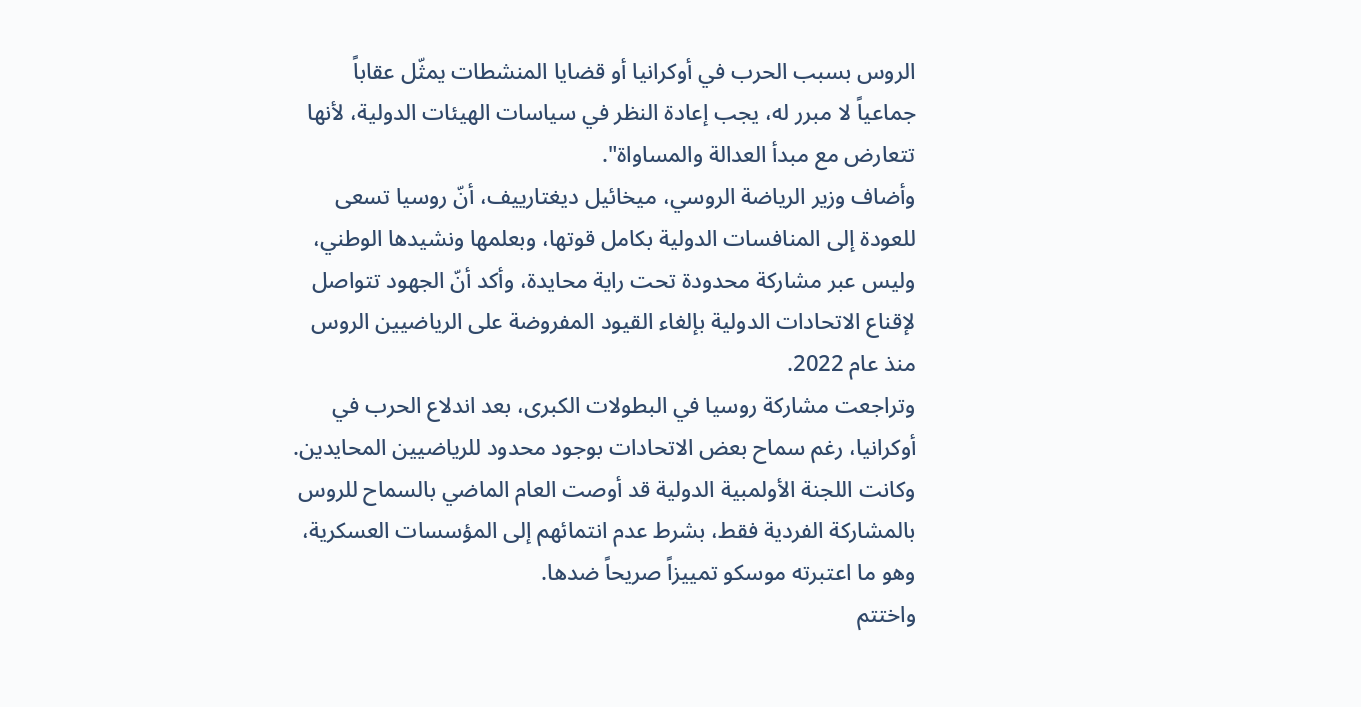الروس بسبب الحرب في أوكرانيا أو قضايا المنشطات يمثّل عقاباً جماعياً لا مبرر له، يجب إعادة النظر في سياسات الهيئات الدولية، لأنها تتعارض مع مبدأ العدالة والمساواة".
وأضاف وزير الرياضة الروسي، ميخائيل ديغتارييف، أنّ روسيا تسعى للعودة إلى المنافسات الدولية بكامل قوتها، وبعلمها ونشيدها الوطني، وليس عبر مشاركة محدودة تحت راية محايدة، وأكد أنّ الجهود تتواصل لإقناع الاتحادات الدولية بإلغاء القيود المفروضة على الرياضيين الروس منذ عام 2022.
وتراجعت مشاركة روسيا في البطولات الكبرى، بعد اندلاع الحرب في أوكرانيا، رغم سماح بعض الاتحادات بوجود محدود للرياضيين المحايدين. وكانت اللجنة الأولمبية الدولية قد أوصت العام الماضي بالسماح للروس بالمشاركة الفردية فقط، بشرط عدم انتمائهم إلى المؤسسات العسكرية، وهو ما اعتبرته موسكو تمييزاً صريحاً ضدها.
واختتم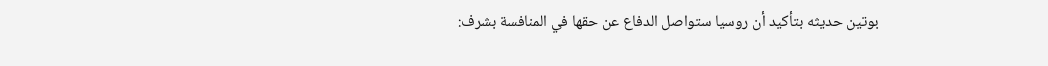بوتين حديثه بتأكيد أن روسيا ستواصل الدفاع عن حقها في المنافسة بشرف: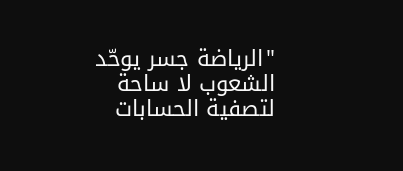"الرياضة جسر يوحّد الشعوب لا ساحة لتصفية الحسابات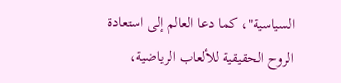السياسية"، كما دعا العالم إلى استعادة الروح الحقيقية للألعاب الرياضية،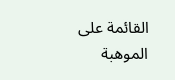القائمة على الموهبة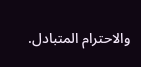والاحترام المتبادل.